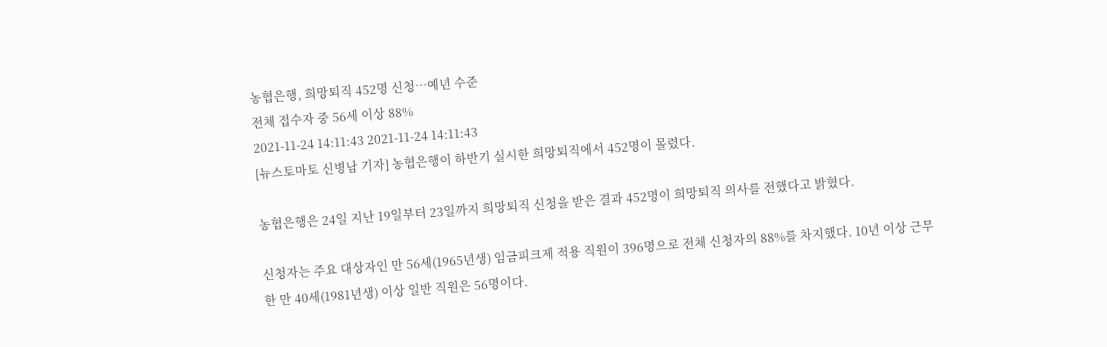농협은행, 희망퇴직 452명 신청…예년 수준
전체 접수자 중 56세 이상 88%
2021-11-24 14:11:43 2021-11-24 14:11:43
[뉴스토마토 신병남 기자] 농협은행이 하반기 실시한 희망퇴직에서 452명이 몰렸다.

농협은행은 24일 지난 19일부터 23일까지 희망퇴직 신청을 받은 결과 452명이 희망퇴직 의사를 전했다고 밝혔다.

신청자는 주요 대상자인 만 56세(1965년생) 임금피크제 적용 직원이 396명으로 전체 신청자의 88%를 차지했다. 10년 이상 근무한 만 40세(1981년생) 이상 일반 직원은 56명이다.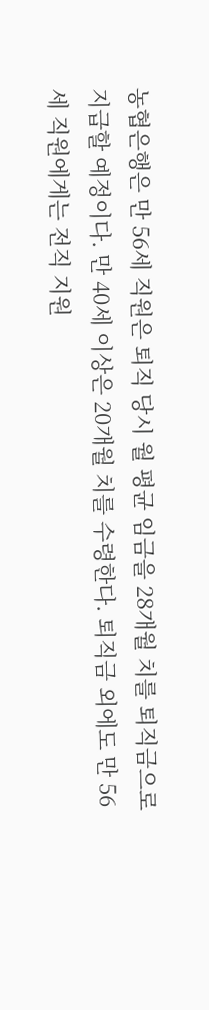농협은행은 만 56세 직원은 퇴직 당시 월 평균 임금을 28개월 치를 퇴직금으로 지급할 예정이다. 만 40세 이상은 20개월 치를 수령한다. 퇴직금 외에도 만 56세 직원에게는 전직 지원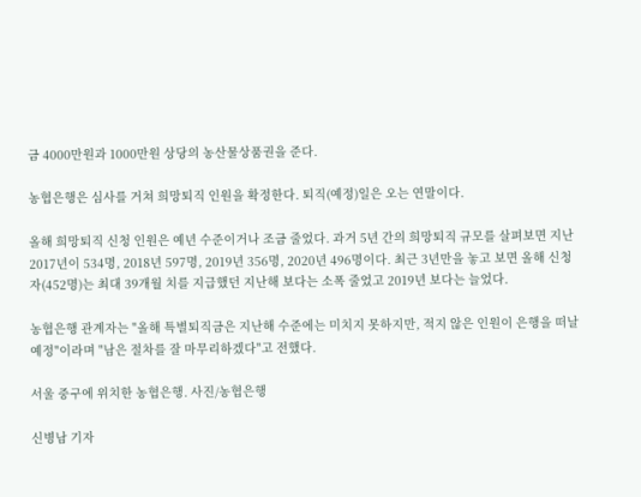금 4000만원과 1000만원 상당의 농산물상품권을 준다.

농협은행은 심사를 거쳐 희망퇴직 인원을 확정한다. 퇴직(예정)일은 오는 연말이다.

올해 희망퇴직 신청 인원은 예년 수준이거나 조금 줄었다. 과거 5년 간의 희망퇴직 규모를 살펴보면 지난 2017년이 534명, 2018년 597명, 2019년 356명, 2020년 496명이다. 최근 3년만을 놓고 보면 올해 신청자(452명)는 최대 39개월 치를 지급했던 지난해 보다는 소폭 줄었고 2019년 보다는 늘었다.

농협은행 관계자는 "올해 특별퇴직금은 지난해 수준에는 미치지 못하지만, 적지 않은 인원이 은행을 떠날 예정"이라며 "남은 절차를 잘 마무리하겠다"고 전했다.

서울 중구에 위치한 농협은행. 사진/농협은행

신병남 기자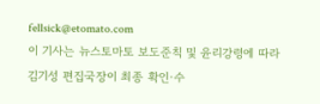fellsick@etomato.com
이 기사는 뉴스토마토 보도준칙 및 윤리강령에 따라 김기성 편집국장이 최종 확인·수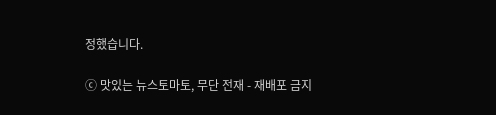정했습니다.

ⓒ 맛있는 뉴스토마토, 무단 전재 - 재배포 금지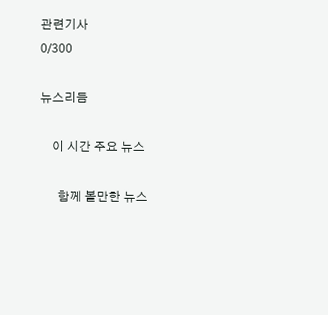관련기사
0/300

뉴스리듬

    이 시간 주요 뉴스

      함께 볼만한 뉴스